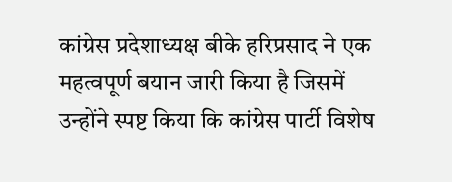कांग्रेस प्रदेशाध्यक्ष बीके हरिप्रसाद ने एक महत्वपूर्ण बयान जारी किया है जिसमें उन्होंने स्पष्ट किया कि कांग्रेस पार्टी विशेष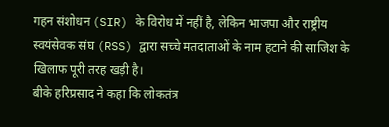गहन संशोधन (SIR) के विरोध में नहीं है, लेकिन भाजपा और राष्ट्रीय स्वयंसेवक संघ (RSS) द्वारा सच्चे मतदाताओं के नाम हटाने की साजिश के खिलाफ पूरी तरह खड़ी है।
बीके हरिप्रसाद ने कहा कि लोकतंत्र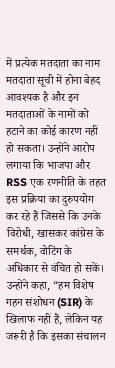में प्रत्येक मतदाता का नाम मतदाता सूची में होना बेहद आवश्यक है और इन मतदाताओं के नामों को हटाने का कोई कारण नहीं हो सकता। उन्होंने आरोप लगाया कि भाजपा और RSS एक रणनीति के तहत इस प्रक्रिया का दुरुपयोग कर रहे हैं जिससे कि उनके विरोधी, खासकर कांग्रेस के समर्थक, वोटिंग के अधिकार से वंचित हो सकें।
उन्होंने कहा, “हम विशेष गहन संशोधन (SIR) के खिलाफ नहीं हैं, लेकिन यह जरूरी है कि इसका संचालन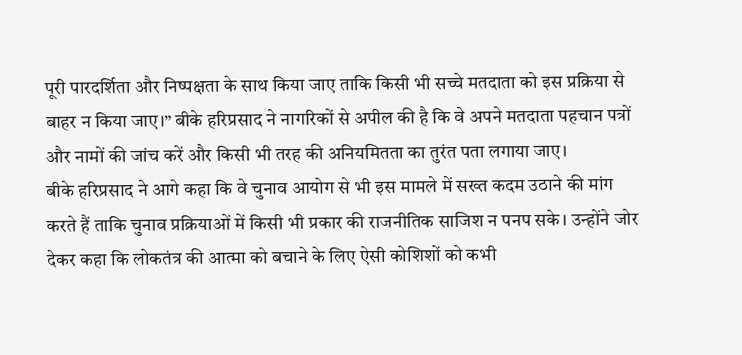पूरी पारदर्शिता और निष्पक्षता के साथ किया जाए ताकि किसी भी सच्चे मतदाता को इस प्रक्रिया से बाहर न किया जाए।” बीके हरिप्रसाद ने नागरिकों से अपील की है कि वे अपने मतदाता पहचान पत्रों और नामों की जांच करें और किसी भी तरह की अनियमितता का तुरंत पता लगाया जाए।
बीके हरिप्रसाद ने आगे कहा कि वे चुनाव आयोग से भी इस मामले में सख्त कदम उठाने की मांग करते हैं ताकि चुनाव प्रक्रियाओं में किसी भी प्रकार की राजनीतिक साजिश न पनप सके। उन्होंने जोर देकर कहा कि लोकतंत्र की आत्मा को बचाने के लिए ऐसी कोशिशों को कभी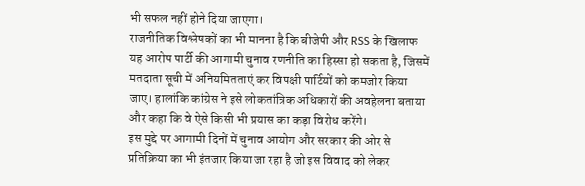भी सफल नहीं होने दिया जाएगा।
राजनीतिक विश्लेषकों का भी मानना है कि बीजेपी और RSS के खिलाफ यह आरोप पार्टी की आगामी चुनाव रणनीति का हिस्सा हो सकता है, जिसमें मतदाता सूची में अनियमितताएं कर विपक्षी पार्टियों को कमजोर किया जाए। हालांकि कांग्रेस ने इसे लोकतांत्रिक अधिकारों की अवहेलना बताया और कहा कि वे ऐसे किसी भी प्रयास का कड़ा विरोध करेंगे।
इस मुद्दे पर आगामी दिनों में चुनाव आयोग और सरकार की ओर से प्रतिक्रिया का भी इंतजार किया जा रहा है जो इस विवाद को लेकर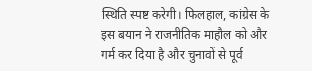स्थिति स्पष्ट करेगी। फिलहाल, कांग्रेस के इस बयान ने राजनीतिक माहौल को और गर्म कर दिया है और चुनावों से पूर्व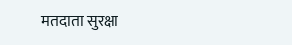मतदाता सुरक्षा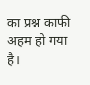का प्रश्न काफी अहम हो गया है।